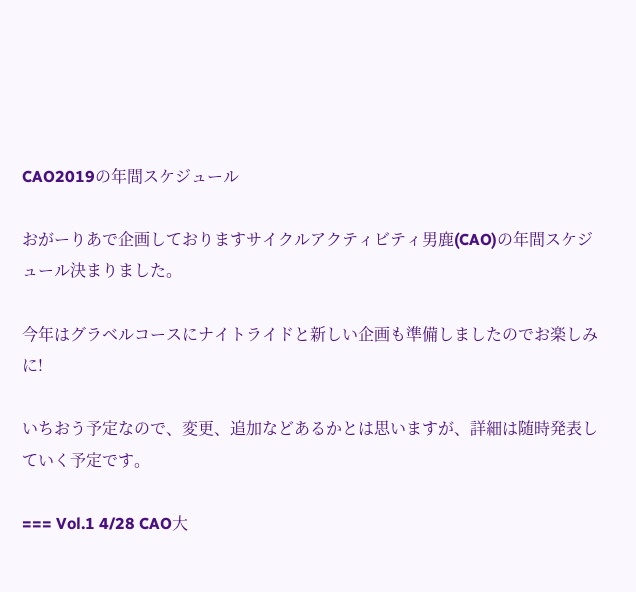CAO2019の年間スケジュール

おがーりあで企画しておりますサイクルアクティビティ男鹿(CAO)の年間スケジュール決まりました。

今年はグラベルコースにナイトライドと新しい企画も準備しましたのでお楽しみに!

いちおう予定なので、変更、追加などあるかとは思いますが、詳細は随時発表していく予定です。

=== Vol.1 4/28 CAO大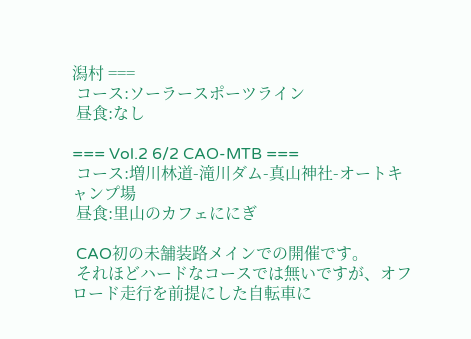潟村 ===
 コース:ソーラースポーツライン
 昼食:なし

=== Vol.2 6/2 CAO-MTB ===
 コース:増川林道-滝川ダム-真山神社-オートキャンプ場
 昼食:里山のカフェににぎ

 CAO初の未舗装路メインでの開催です。
 それほどハードなコースでは無いですが、オフロード走行を前提にした自転車に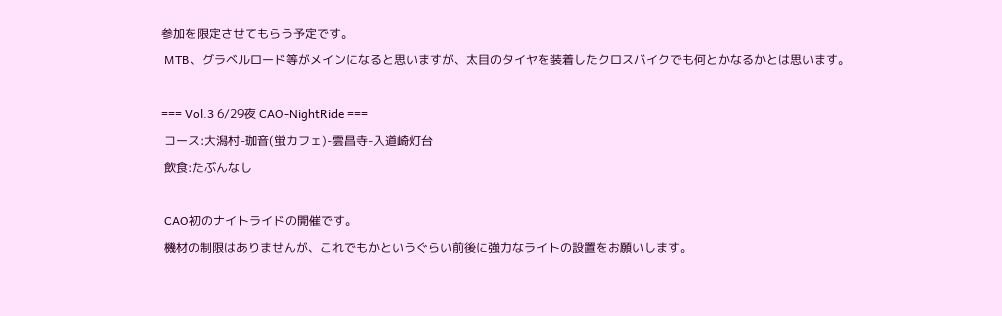参加を限定させてもらう予定です。
 MTB、グラベルロード等がメインになると思いますが、太目のタイヤを装着したクロスバイクでも何とかなるかとは思います。

=== Vol.3 6/29夜 CAO-NightRide ===
 コース:大潟村-珈音(蛍カフェ)-雲昌寺-入道崎灯台
 飲食:たぶんなし

 CAO初のナイトライドの開催です。
 機材の制限はありませんが、これでもかというぐらい前後に強力なライトの設置をお願いします。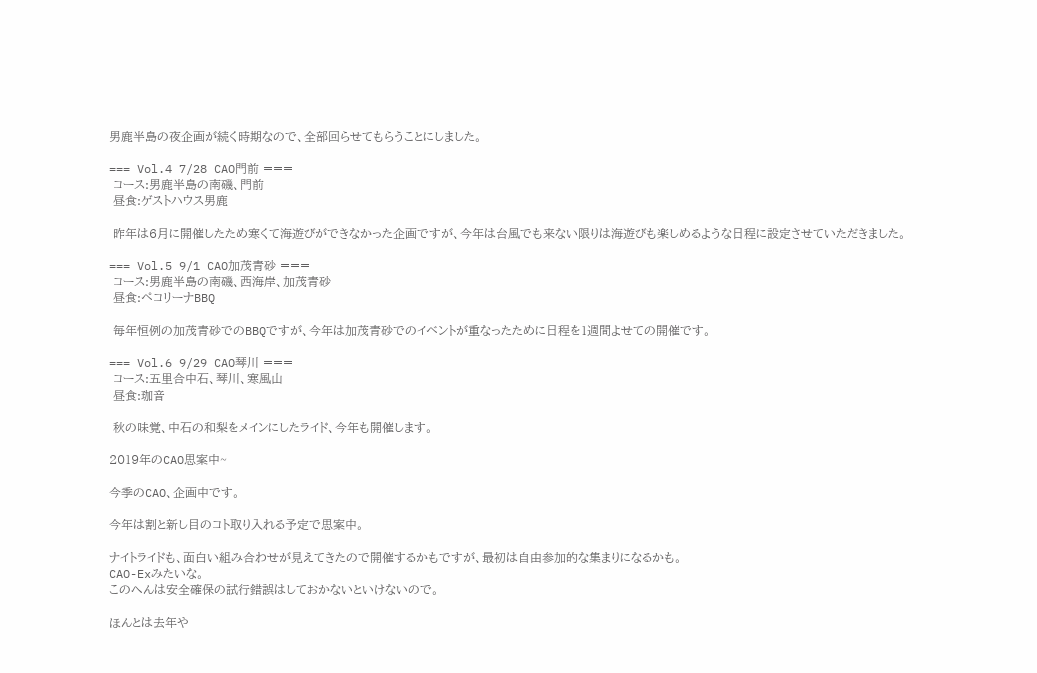男鹿半島の夜企画が続く時期なので、全部回らせてもらうことにしました。

=== Vol.4 7/28 CAO門前 ===
 コース:男鹿半島の南磯、門前
 昼食:ゲストハウス男鹿

 昨年は6月に開催したため寒くて海遊びができなかった企画ですが、今年は台風でも来ない限りは海遊びも楽しめるような日程に設定させていただきました。

=== Vol.5 9/1 CAO加茂青砂 ===
 コース:男鹿半島の南磯、西海岸、加茂青砂
 昼食:ペコリーナBBQ

 毎年恒例の加茂青砂でのBBQですが、今年は加茂青砂でのイベントが重なったために日程を1週間よせての開催です。

=== Vol.6 9/29 CAO琴川 ===
 コース:五里合中石、琴川、寒風山
 昼食:珈音

 秋の味覚、中石の和梨をメインにしたライド、今年も開催します。

2019年のCAO思案中~

今季のCAO、企画中です。

今年は割と新し目のコト取り入れる予定で思案中。

ナイトライドも、面白い組み合わせが見えてきたので開催するかもですが、最初は自由参加的な集まりになるかも。
CAO-Exみたいな。
このへんは安全確保の試行錯誤はしておかないといけないので。

ほんとは去年や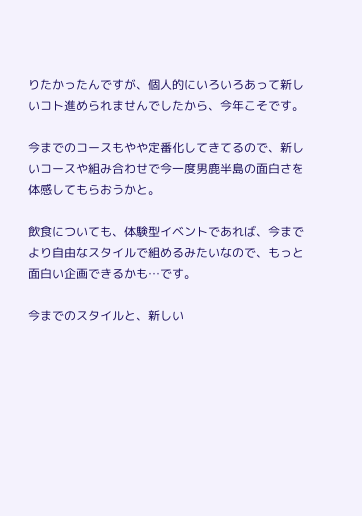りたかったんですが、個人的にいろいろあって新しいコト進められませんでしたから、今年こそです。

今までのコースもやや定番化してきてるので、新しいコースや組み合わせで今一度男鹿半島の面白さを体感してもらおうかと。

飲食についても、体験型イベントであれば、今までより自由なスタイルで組めるみたいなので、もっと面白い企画できるかも…です。

今までのスタイルと、新しい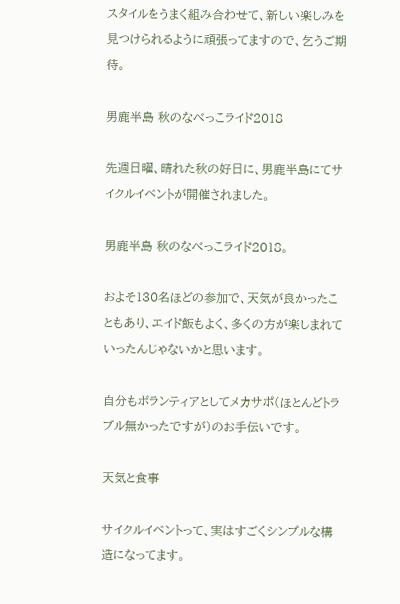スタイルをうまく組み合わせて、新しい楽しみを見つけられるように頑張ってますので、乞うご期待。

男鹿半島 秋のなべっこライド2018

先週日曜、晴れた秋の好日に、男鹿半島にてサイクルイベントが開催されました。

男鹿半島 秋のなべっこライド2018。

およそ130名ほどの参加で、天気が良かったこともあり、エイド飯もよく、多くの方が楽しまれていったんじゃないかと思います。

自分もボランティアとしてメカサポ(ほとんどトラブル無かったですが)のお手伝いです。

天気と食事

サイクルイベントって、実はすごくシンプルな構造になってます。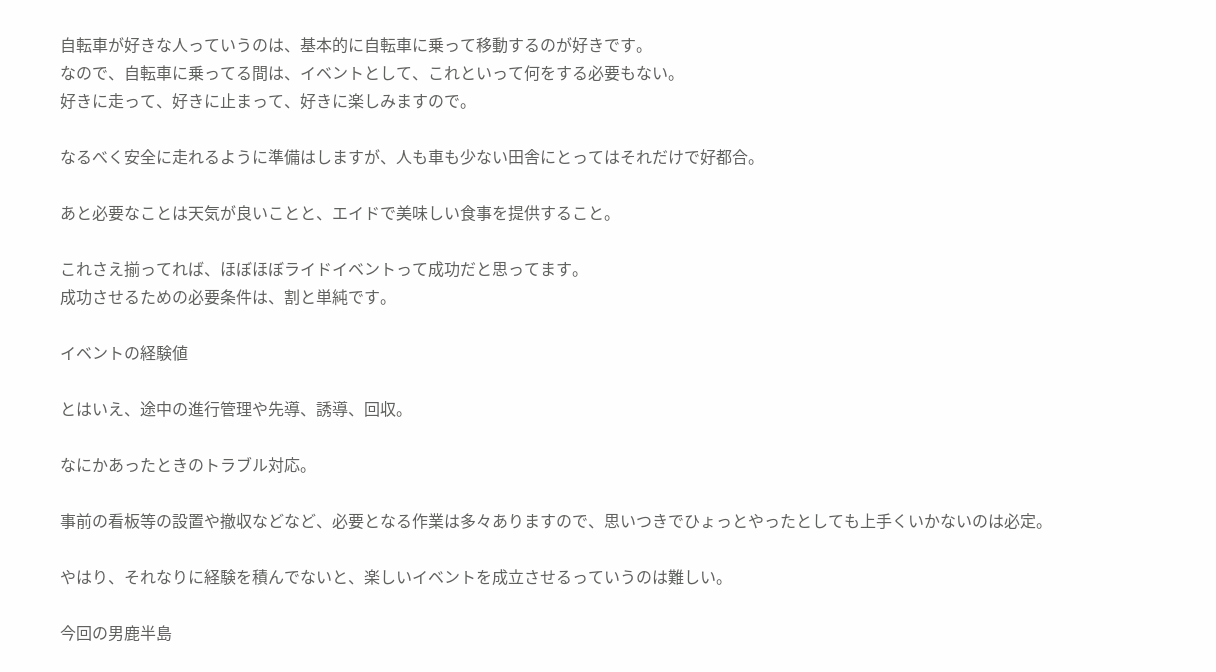自転車が好きな人っていうのは、基本的に自転車に乗って移動するのが好きです。
なので、自転車に乗ってる間は、イベントとして、これといって何をする必要もない。
好きに走って、好きに止まって、好きに楽しみますので。

なるべく安全に走れるように準備はしますが、人も車も少ない田舎にとってはそれだけで好都合。

あと必要なことは天気が良いことと、エイドで美味しい食事を提供すること。

これさえ揃ってれば、ほぼほぼライドイベントって成功だと思ってます。
成功させるための必要条件は、割と単純です。

イベントの経験値

とはいえ、途中の進行管理や先導、誘導、回収。

なにかあったときのトラブル対応。

事前の看板等の設置や撤収などなど、必要となる作業は多々ありますので、思いつきでひょっとやったとしても上手くいかないのは必定。

やはり、それなりに経験を積んでないと、楽しいイベントを成立させるっていうのは難しい。

今回の男鹿半島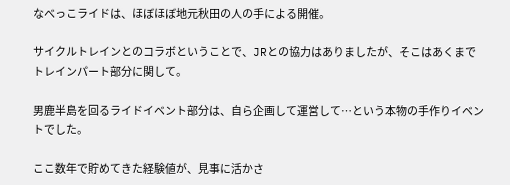なべっこライドは、ほぼほぼ地元秋田の人の手による開催。

サイクルトレインとのコラボということで、JRとの協力はありましたが、そこはあくまでトレインパート部分に関して。

男鹿半島を回るライドイベント部分は、自ら企画して運営して…という本物の手作りイベントでした。

ここ数年で貯めてきた経験値が、見事に活かさ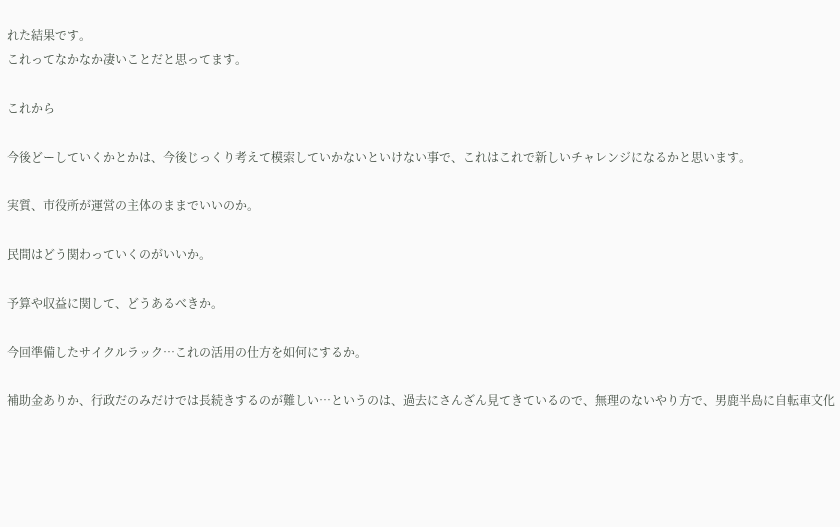れた結果です。
これってなかなか凄いことだと思ってます。

これから

今後どーしていくかとかは、今後じっくり考えて模索していかないといけない事で、これはこれで新しいチャレンジになるかと思います。

実質、市役所が運営の主体のままでいいのか。

民間はどう関わっていくのがいいか。

予算や収益に関して、どうあるべきか。

今回準備したサイクルラック…これの活用の仕方を如何にするか。

補助金ありか、行政だのみだけでは長続きするのが難しい…というのは、過去にさんざん見てきているので、無理のないやり方で、男鹿半島に自転車文化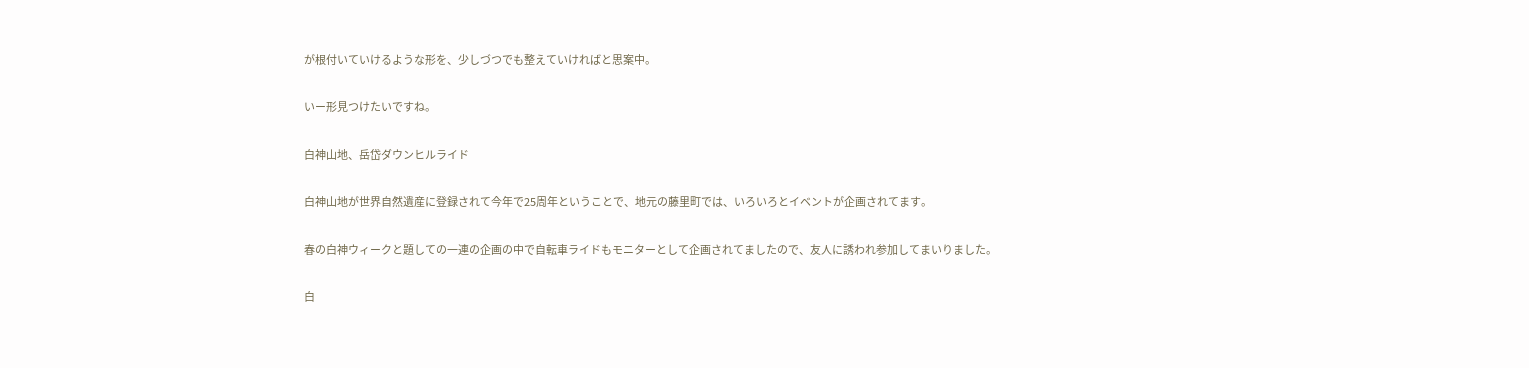が根付いていけるような形を、少しづつでも整えていければと思案中。

いー形見つけたいですね。

白神山地、岳岱ダウンヒルライド

白神山地が世界自然遺産に登録されて今年で25周年ということで、地元の藤里町では、いろいろとイベントが企画されてます。

春の白神ウィークと題しての一連の企画の中で自転車ライドもモニターとして企画されてましたので、友人に誘われ参加してまいりました。

白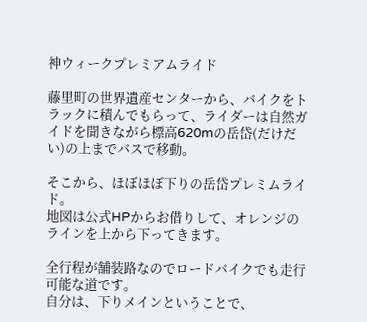神ウィークプレミアムライド

藤里町の世界遺産センターから、バイクをトラックに積んでもらって、ライダーは自然ガイドを聞きながら標高620mの岳岱(だけだい)の上までバスで移動。

そこから、ほぼほぼ下りの岳岱プレミムライド。
地図は公式HPからお借りして、オレンジのラインを上から下ってきます。

全行程が舗装路なのでロードバイクでも走行可能な道です。
自分は、下りメインということで、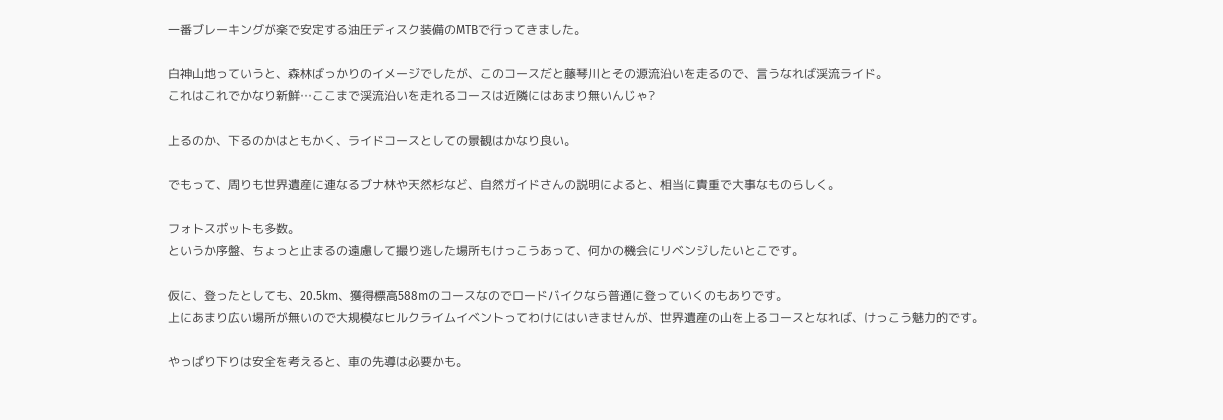一番ブレーキングが楽で安定する油圧ディスク装備のMTBで行ってきました。

白神山地っていうと、森林ばっかりのイメージでしたが、このコースだと藤琴川とその源流沿いを走るので、言うなれば渓流ライド。
これはこれでかなり新鮮…ここまで渓流沿いを走れるコースは近隣にはあまり無いんじゃ?

上るのか、下るのかはともかく、ライドコースとしての景観はかなり良い。

でもって、周りも世界遺産に連なるブナ林や天然杉など、自然ガイドさんの説明によると、相当に貴重で大事なものらしく。

フォトスポットも多数。
というか序盤、ちょっと止まるの遠慮して撮り逃した場所もけっこうあって、何かの機会にリベンジしたいとこです。

仮に、登ったとしても、20.5km、獲得標高588mのコースなのでロードバイクなら普通に登っていくのもありです。
上にあまり広い場所が無いので大規模なヒルクライムイベントってわけにはいきませんが、世界遺産の山を上るコースとなれば、けっこう魅力的です。

やっぱり下りは安全を考えると、車の先導は必要かも。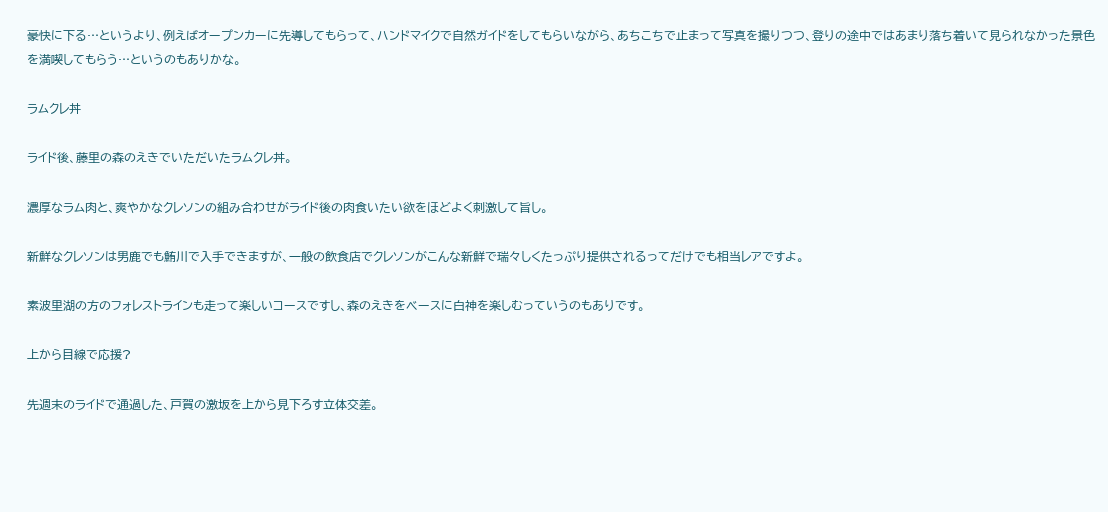豪快に下る…というより、例えばオープンカーに先導してもらって、ハンドマイクで自然ガイドをしてもらいながら、あちこちで止まって写真を撮りつつ、登りの途中ではあまり落ち着いて見られなかった景色を満喫してもらう…というのもありかな。

ラムクレ丼

ライド後、藤里の森のえきでいただいたラムクレ丼。

濃厚なラム肉と、爽やかなクレソンの組み合わせがライド後の肉食いたい欲をほどよく刺激して旨し。

新鮮なクレソンは男鹿でも鮪川で入手できますが、一般の飲食店でクレソンがこんな新鮮で瑞々しくたっぷり提供されるってだけでも相当レアですよ。

素波里湖の方のフォレストラインも走って楽しいコースですし、森のえきをベースに白神を楽しむっていうのもありです。

上から目線で応援?

先週末のライドで通過した、戸賀の激坂を上から見下ろす立体交差。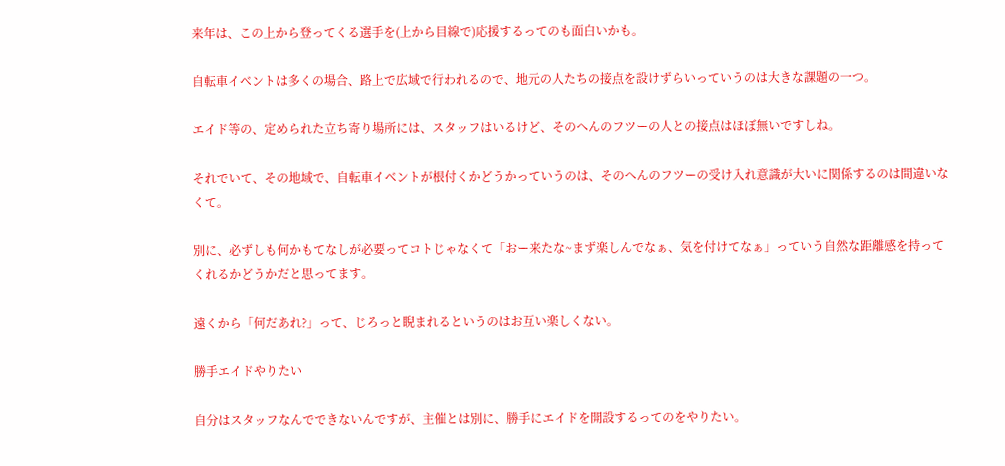来年は、この上から登ってくる選手を(上から目線で)応援するってのも面白いかも。

自転車イベントは多くの場合、路上で広域で行われるので、地元の人たちの接点を設けずらいっていうのは大きな課題の一つ。

エイド等の、定められた立ち寄り場所には、スタッフはいるけど、そのへんのフツーの人との接点はほぼ無いですしね。

それでいて、その地域で、自転車イベントが根付くかどうかっていうのは、そのへんのフツーの受け入れ意識が大いに関係するのは間違いなくて。

別に、必ずしも何かもてなしが必要ってコトじゃなくて「おー来たな~まず楽しんでなぁ、気を付けてなぁ」っていう自然な距離感を持ってくれるかどうかだと思ってます。

遠くから「何だあれ?」って、じろっと睨まれるというのはお互い楽しくない。

勝手エイドやりたい

自分はスタッフなんでできないんですが、主催とは別に、勝手にエイドを開設するってのをやりたい。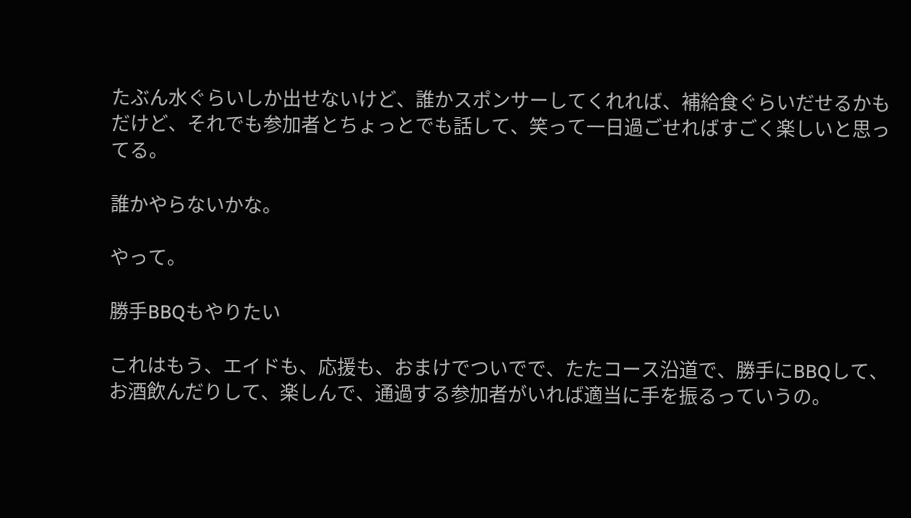たぶん水ぐらいしか出せないけど、誰かスポンサーしてくれれば、補給食ぐらいだせるかもだけど、それでも参加者とちょっとでも話して、笑って一日過ごせればすごく楽しいと思ってる。

誰かやらないかな。

やって。

勝手BBQもやりたい

これはもう、エイドも、応援も、おまけでついでで、たたコース沿道で、勝手にBBQして、お酒飲んだりして、楽しんで、通過する参加者がいれば適当に手を振るっていうの。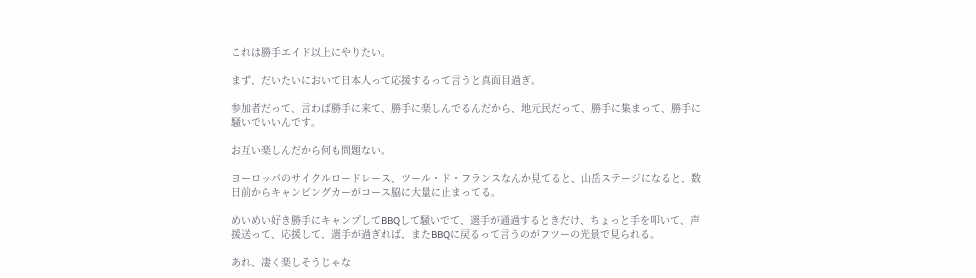これは勝手エイド以上にやりたい。

まず、だいたいにおいて日本人って応援するって言うと真面目過ぎ。

参加者だって、言わば勝手に来て、勝手に楽しんでるんだから、地元民だって、勝手に集まって、勝手に騒いでいいんです。

お互い楽しんだから何も問題ない。

ヨーロッパのサイクルロードレース、ツール・ド・フランスなんか見てると、山岳ステージになると、数日前からキャンピングカーがコース脇に大量に止まってる。

めいめい好き勝手にキャンプしてBBQして騒いでて、選手が通過するときだけ、ちょっと手を叩いて、声援送って、応援して、選手が過ぎれば、またBBQに戻るって言うのがフツーの光景で見られる。

あれ、凄く楽しそうじゃな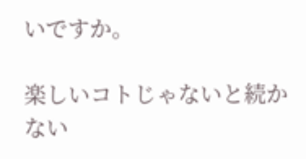いですか。

楽しいコトじゃないと続かない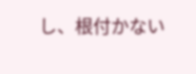し、根付かない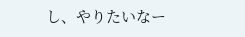し、やりたいなー